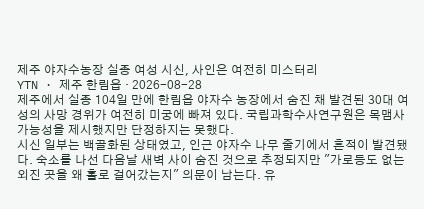제주 야자수농장 실종 여성 시신, 사인은 여전히 미스터리
YTN · 제주 한림읍 · 2026-08-28
제주에서 실종 104일 만에 한림읍 야자수 농장에서 숨진 채 발견된 30대 여성의 사망 경위가 여전히 미궁에 빠져 있다. 국립과학수사연구원은 목맴사 가능성을 제시했지만 단정하지는 못했다.
시신 일부는 백골화된 상태였고, 인근 야자수 나무 줄기에서 흔적이 발견됐다. 숙소를 나선 다음날 새벽 사이 숨진 것으로 추정되지만 "가로등도 없는 외진 곳을 왜 홀로 걸어갔는지" 의문이 남는다. 유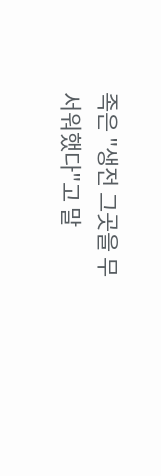족은 "생전 그곳을 무서워했다"고 말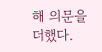해 의문을 더했다.